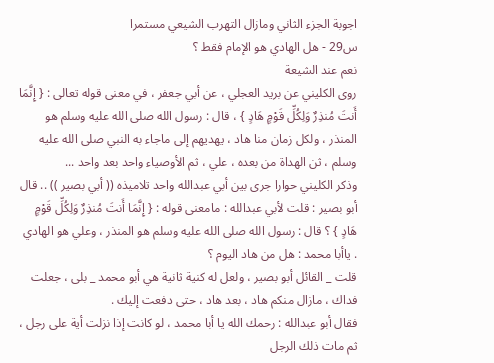اجوبة الجزء الثاني ومازال التهرب الشيعي مستمرا
س29 - هل الهادي هو الإمام فقط ؟
نعم عند الشيعة
روى الكليني عن بريد العجلي ، عن أبي جعفر ، في معنى قوله تعالى : { إِنَّمَا أَنتَ مُنذِرٌ وَلِكُلِّ قَوْمٍ هَادٍ } ، قال : رسول الله صلى الله عليه وسلم هو المنذر ، ولكل زمان منا هاد ، يهديهم إلى ماجاء به النبي صلى الله عليه وسلم ، ثن الهداة من بعده ، علي ، ثم الأوصياء واحد بعد واحد ...
وذكر الكليني حوارا جرى بين أبي عبدالله واحد تلاميذه (( أبي بصير )) .. قال أبو بصير : قلت لأبي عبدالله : مامعنى قوله : { إِنَّمَا أَنتَ مُنذِرٌ وَلِكُلِّ قَوْمٍ هَادٍ } ؟ قال : رسول الله صلى الله عليه وسلم هو المنذر ، وعلي هو الهادي . ياأبا محمد : هل من هاد اليوم ؟
قلت _ القائل أبو بصير ، ولعل له كنية ثانية هي أبو محمد _ بلى ، جعلت فداك ، مازال منكم هاد ، بعد هاد ، حتى دفعت إليك .
فقال أبو عبدالله : رحمك الله يا أبا محمد ، لو كانت إذا نزلت أية على رجل ، ثم مات ذلك الرجل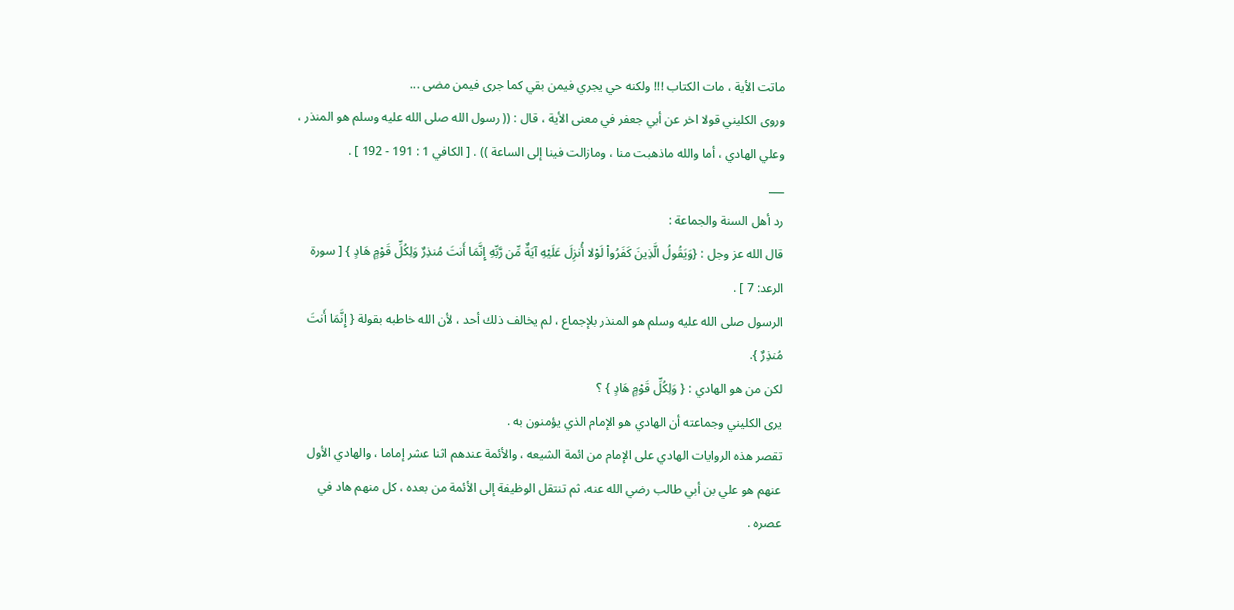ماتت الأية ، مات الكتاب !!! ولكنه حي يجري فيمن بقي كما جرى فيمن مضى ...
وروى الكليني قولا اخر عن أبي جعفر في معنى الأية ، قال : (( رسول الله صلى الله عليه وسلم هو المنذر ، وعلي الهادي ، أما والله ماذهبت منا ، ومازالت فينا إلى الساعة )) . [ الكافي 1 : 191 - 192 ] .
___
رد أهل السنة والجماعة :
قال الله عز وجل : {وَيَقُولُ الَّذِينَ كَفَرُواْ لَوْلا أُنزِلَ عَلَيْهِ آيَةٌ مِّن رَّبِّهِ إِنَّمَا أَنتَ مُنذِرٌ وَلِكُلِّ قَوْمٍ هَادٍ } [ سورة الرعد: 7 ] .
الرسول صلى الله عليه وسلم هو المنذر بلإجماع ، لم يخالف ذلك أحد ، لأن الله خاطبه بقولة { إِنَّمَا أَنتَ مُنذِرٌ }.
لكن من هو الهادي : { وَلِكُلِّ قَوْمٍ هَادٍ } ؟
يرى الكليني وجماعته أن الهادي هو الإمام الذي يؤمنون به .
تقصر هذه الروايات الهادي على الإمام من ائمة الشيعه ، والأئمة عندهم اثنا عشر إماما ، والهادي الأول عنهم هو علي بن أبي طالب رضي الله عنه، ثم تنتقل الوظيفة إلى الأئمة من بعده ، كل منهم هاد في عصره .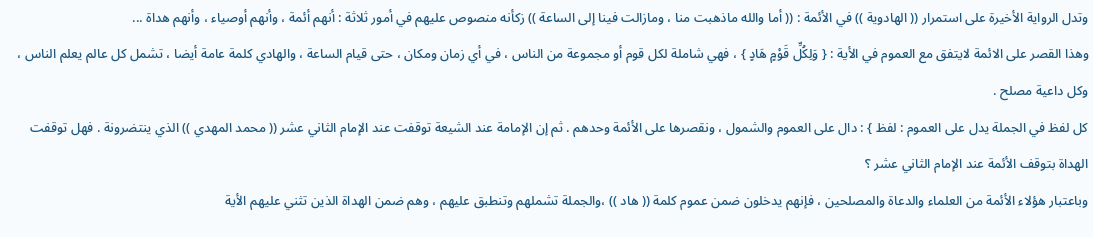وتدل الرواية الأخيرة على استمرار (( الهادوية )) في الأئمة : (( أما والله ماذهبت منا ، ومازالت فينا إلى الساعة )) زكأنه منصوص عليهم في أمور ثلاثة : أنهم أئمة ، وأنهم أوصياء ، وأنهم هداة ...
وهذا القصر على الائمة لايتفق مع العموم في الأية : { وَلِكُلِّ قَوْمٍ هَادٍ } ، فهي شاملة لكل قوم أو مجموعة من الناس ، في أي زمان ومكان ، حتى قيام الساعة ، والهادي كلمة عامة أيضا ، تشمل كل عالم يعلم الناس ، وكل داعية مصلح .
كل لفظ في الجملة يدل على العموم : لفظ } : دال على العموم والشمول ، ونقصرها على الأئمة وحدهم . ثم إن الإمامة عند الشيعة توقفت عند الإمام الثاني عشر (( محمد المهدي )) الذي ينتضرونة . فهل توقفت الهداة بتوقف الأئمة عند الإمام الثاني عشر ؟
وباعتبار هؤلاء الأئمة من العلماء والدعاة والمصلحين ، فإنهم يدخلون ضمن عموم كلمة (( هاد )) ،والجملة تشملهم وتنطبق عليهم ، وهم ضمن الهداة الذين تثني عليهم الأية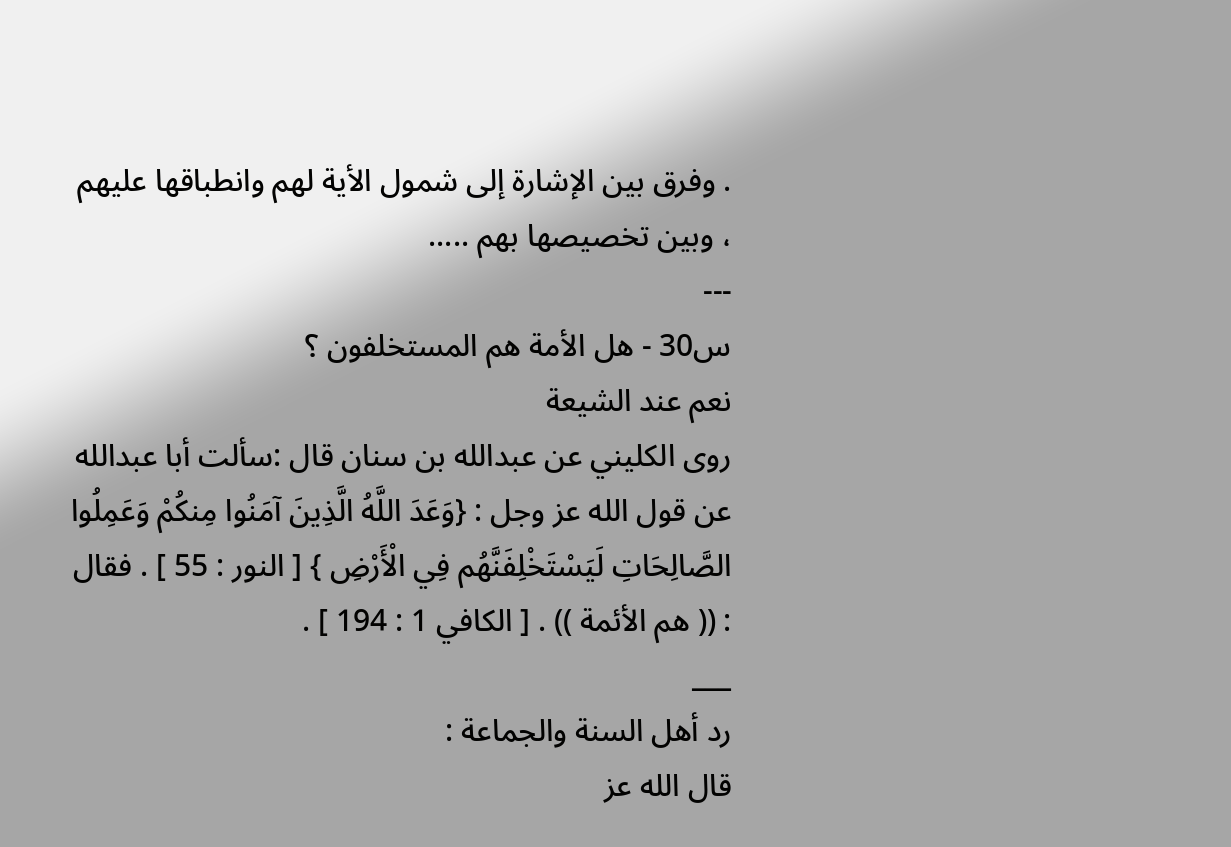. وفرق بين الإشارة إلى شمول الأية لهم وانطباقها عليهم ، وبين تخصيصها بهم .....
---
س30 - هل الأمة هم المستخلفون ؟
نعم عند الشيعة
روى الكليني عن عبدالله بن سنان قال :سألت أبا عبدالله عن قول الله عز وجل : {وَعَدَ اللَّهُ الَّذِينَ آمَنُوا مِنكُمْ وَعَمِلُوا الصَّالِحَاتِ لَيَسْتَخْلِفَنَّهُم فِي الْأَرْضِ } [ النور : 55 ] . فقال : (( هم الأئمة )) . [ الكافي 1 : 194 ] .
___
رد أهل السنة والجماعة :
قال الله عز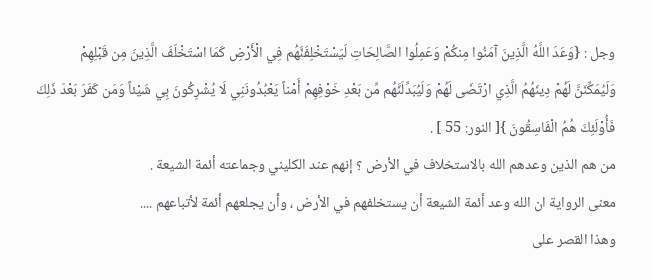وجل : {وَعَدَ اللَّهُ الَّذِينَ آمَنُوا مِنكُمْ وَعَمِلُوا الصَّالِحَاتِ لَيَسْتَخْلِفَنَّهُم فِي الْأَرْضِ كَمَا اسْتَخْلَفَ الَّذِينَ مِن قَبْلِهِمْ وَلَيُمَكِّنَنَّ لَهُمْ دِينَهُمُ الَّذِي ارْتَضَى لَهُمْ وَلَيُبَدِّلَنَّهُم مِّن بَعْدِ خَوْفِهِمْ أَمْناً يَعْبُدُونَنِي لَا يُشْرِكُونَ بِي شَيْئاً وَمَن كَفَرَ بَعْدَ ذَلِكَ فَأُوْلَئِكَ هُمُ الْفَاسِقُونَ }[ النور: 55 ] .
من هم الذين وعدهم الله بالاستخلاف في الأرض ؟ إنهم عند الكليني وجماعته أئمة الشيعة .
معنى الرواية ان الله وعد أئمة الشيعة أن يستخلفهم في الأرض ، وأن يجلعهم أئمة لأتباعهم ....
وهذا القصر على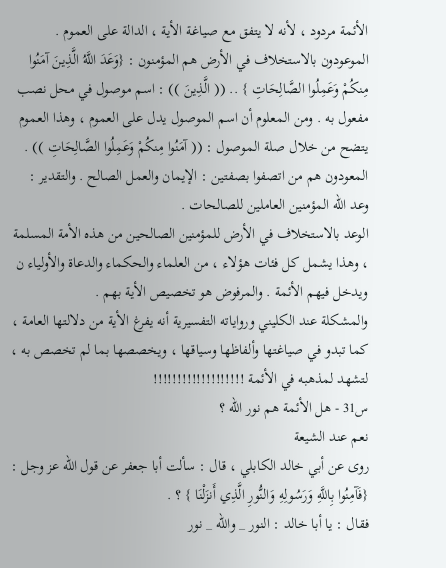الأئمة مردود ، لأنه لا يتفق مع صياغة الأية ، الدالة على العموم . الموعودون بالاستخلاف في الأرض هم المؤمنون : {وَعَدَ اللَّهُ الَّذِينَ آمَنُوا مِنكُمْ وَعَمِلُوا الصَّالِحَاتِ } .. (( الَّذِينَ )) : اسم موصول في محل نصب مفعول به . ومن المعلوم أن اسم الموصول يدل على العموم ، وهذا العموم يتضح من خلال صلة الموصول : (( آمَنُوا مِنكُمْ وَعَمِلُوا الصَّالِحَاتِ )) . المعودون هم من اتصفوا بصفتين : الإيمان والعمل الصالح . والتقدير : وعد الله المؤمنين العاملين للصالحات .
الوعد بالاستخلاف في الأرض للمؤمنين الصالحين من هذه الأمة المسلمة ، وهذا يشمل كل فئات هؤلاء ، من العلماء والحكماء والدعاة والأولياء ن ويدخل فيهم الأئمة . والمرفوض هو تخصيص الأية بهم .
والمشكلة عند الكليني ورواياته التفسيرية أنه يفرغ الأية من دلالتها العامة ، كما تبدو في صياغتها وألفاظها وسياقها ، ويخصصها بما لم تخصص به ، لتشهد لمذهبه في الأئمة !!!!!!!!!!!!!!!!!!!
س31 - هل الأئمة هم نور الله ؟
نعم عند الشيعة
روى عن أبي خالد الكابلي ، قال : سألت أبا جعفر عن قول الله عز وجل : {فَآمِنُوا بِاللَّهِ وَرَسُولِهِ وَالنُّورِ الَّذِي أَنزَلْنَا } ؟ .
فقال : يا أبا خالد : النور _ والله _ نور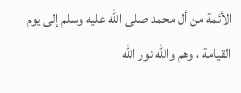الأئمة من أل محمد صلى الله عليه وسلم إلى يوم القيامة ، وهم والله نور الله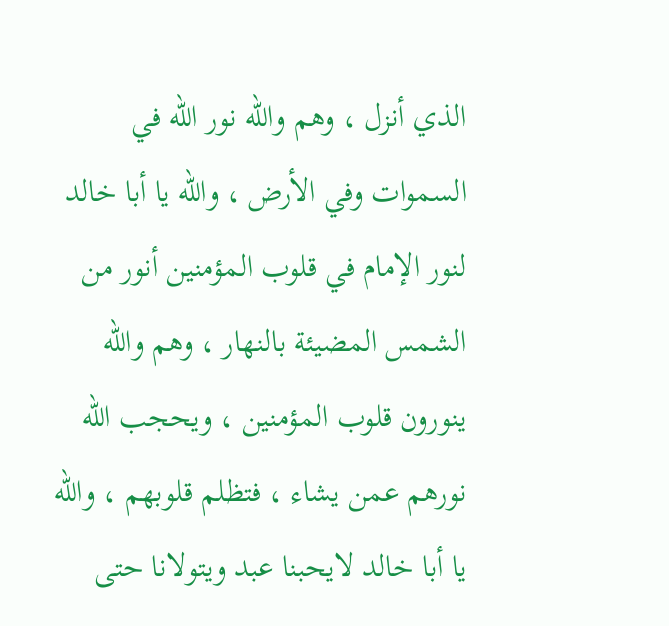الذي أنزل ، وهم والله نور الله في السموات وفي الأرض ، والله يا أبا خالد لنور الإمام في قلوب المؤمنين أنور من الشمس المضيئة بالنهار ، وهم والله ينورون قلوب المؤمنين ، ويحجب الله نورهم عمن يشاء ، فتظلم قلوبهم ، والله يا أبا خالد لايحبنا عبد ويتولانا حتى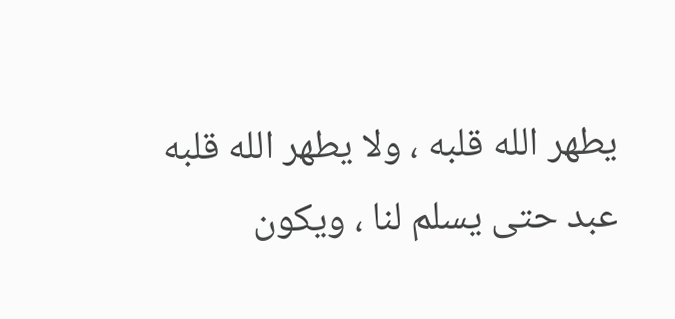يطهر الله قلبه ، ولا يطهر الله قلبه عبد حتى يسلم لنا ، ويكون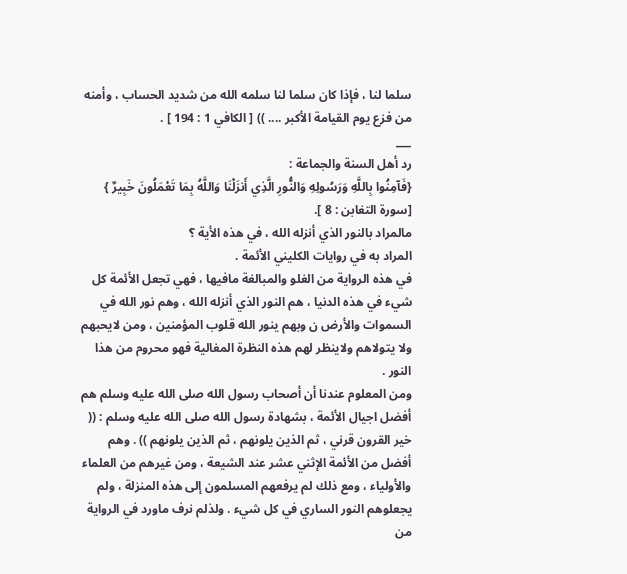سلما لنا ، فإذا كان سلما لنا سلمه الله من شديد الحساب ، وأمنه من فزع يوم القيامة الأكبر .... )) [ الكافي 1 : 194 ] .
___
رد أهل السنة والجماعة :
{فَآمِنُوا بِاللَّهِ وَرَسُولِهِ وَالنُّورِ الَّذِي أَنزَلْنَا وَاللَّهُ بِمَا تَعْمَلُونَ خَبِيرٌ } [سورة التغابن : 8 ].
مالمراد بالنور الذي أنزله الله ، في هذه الأية ؟
المراد به في روايات الكليني الأئمة .
في هذه الرواية من الغلو والمبالغة مافيها ، فهي تجعل الأئمة كل شيء في هذه الدنيا ، هم النور الذي أنزله الله ، وهم نور الله في السموات والأرض ن وبهم ينور الله قلوب المؤمنين ، ومن لايحبهم ولا يتولاهم ولاينظر لهم هذه النظرة المغالية فهو محروم من هذا النور .
ومن المعلوم عندنا أن أصحاب رسول الله صلى الله عليه وسلم هم أفضل اجيال الأئمة ، بشهادة رسول الله صلى الله عليه وسلم : (( خير القرون قرني ، ثم الذين يلونهم ، ثم الذين يلونهم )) . وهم أفضل من الأئمة الإثني عشر عند الشيعة ، ومن غيرهم من العلماء والأولياء ، ومع ذلك لم يرفعهم المسلمون إلى هذه المنزلة ، ولم يجعلوهم النور الساري في كل شيء . ولذلم نرف ماورد في الرواية من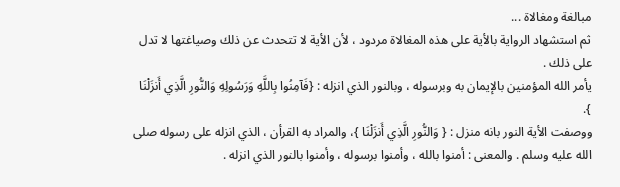مبالغة ومغالاة ...
ثم استشهاد الرواية بالأية على هذه المغالاة مردود ، لأن الأية لا تتحدث عن ذلك وصياغتها لا تدل على ذلك .
يأمر الله المؤمنين بالإيمان به وبرسوله ، وبالنور الذي انزله : {فَآمِنُوا بِاللَّهِ وَرَسُولِهِ وَالنُّورِ الَّذِي أَنزَلْنَا }.
ووصفت الأية النور بانه منزل : { وَالنُّورِ الَّذِي أَنزَلْنَا }، والمراد به القرأن ، الذي انزله على رسوله صلى الله عليه وسلم . والمعنى : أمنوا بالله ، وأمنوا برسوله ، وأمنوا بالنور الذي انزله .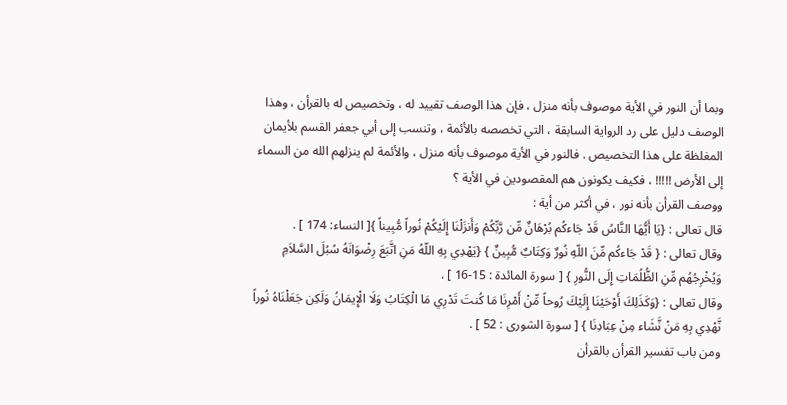وبما أن النور في الأية موصوف بأنه منزل ، فإن هذا الوصف تقييد له ، وتخصيص له بالقرأن ، وهذا الوصف دليل على رد الرواية السابقة ، التي تخصصه بالأئمة ، وتنسب إلى أبي جعفر القسم بلأيمان المغلظة على هذا التخصيص . فالنور في الأية موصوف بأنه منزل ، والأئمة لم ينزلهم الله من السماء إلى الأرض !!!!! ، فكيف يكونون هم المقصودين في الأية ؟
ووصف القرأن بأنه نور ، في أكثر من أية :
قال تعالى : {يَا أَيُّهَا النَّاسُ قَدْ جَاءكُم بُرْهَانٌ مِّن رَّبِّكُمْ وَأَنزَلْنَا إِلَيْكُمْ نُوراً مُّبِيناً }[ النساء: 174 ] .
وقال تعالى : { قَدْ جَاءكُم مِّنَ اللّهِ نُورٌ وَكِتَابٌ مُّبِينٌ } {يَهْدِي بِهِ اللّهُ مَنِ اتَّبَعَ رِضْوَانَهُ سُبُلَ السَّلاَمِ وَيُخْرِجُهُم مِّنِ الظُّلُمَاتِ إِلَى النُّورِ } [ سورة المائدة : 15-16 ] .
وقال تعالى : {وَكَذَلِكَ أَوْحَيْنَا إِلَيْكَ رُوحاً مِّنْ أَمْرِنَا مَا كُنتَ تَدْرِي مَا الْكِتَابُ وَلَا الْإِيمَانُ وَلَكِن جَعَلْنَاهُ نُوراً نَّهْدِي بِهِ مَنْ نَّشَاء مِنْ عِبَادِنَا } [ سورة الشورى : 52 ] .
ومن باب تفسير القرأن بالقرأن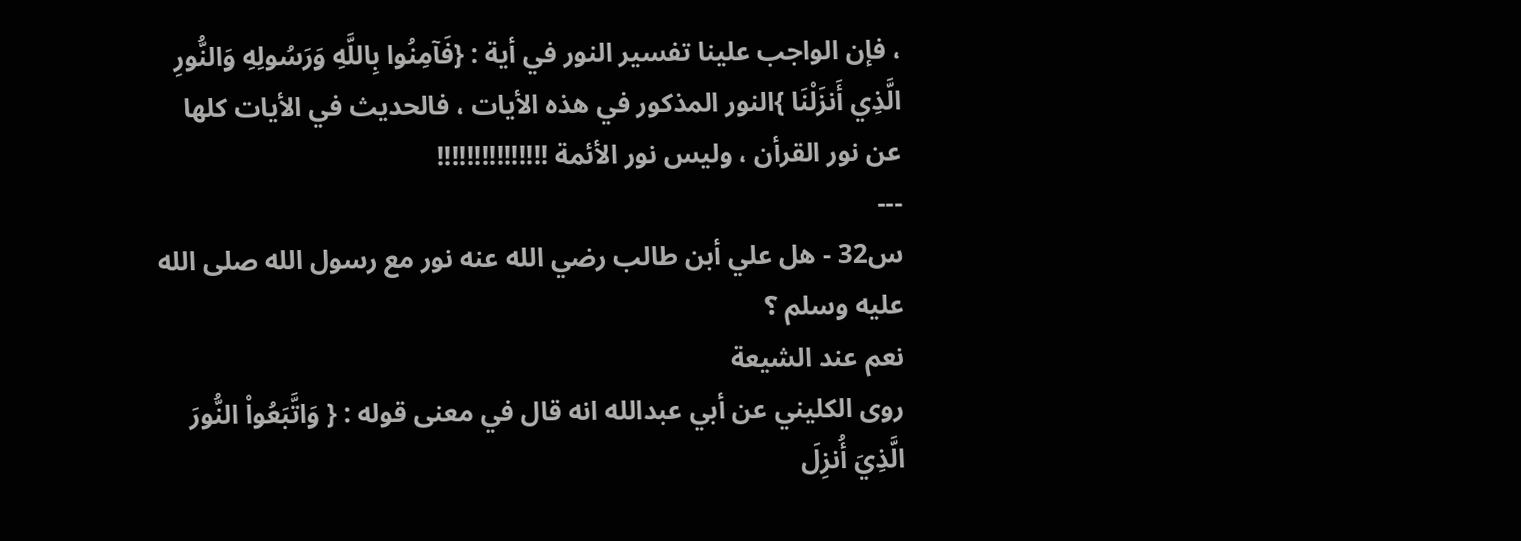، فإن الواجب علينا تفسير النور في أية : {فَآمِنُوا بِاللَّهِ وَرَسُولِهِ وَالنُّورِ الَّذِي أَنزَلْنَا }النور المذكور في هذه الأيات ، فالحديث في الأيات كلها عن نور القرأن ، وليس نور الأئمة !!!!!!!!!!!!!!!
---
س32 - هل علي أبن طالب رضي الله عنه نور مع رسول الله صلى الله عليه وسلم ؟
نعم عند الشيعة
روى الكليني عن أبي عبدالله انه قال في معنى قوله : { وَاتَّبَعُواْ النُّورَ الَّذِيَ أُنزِلَ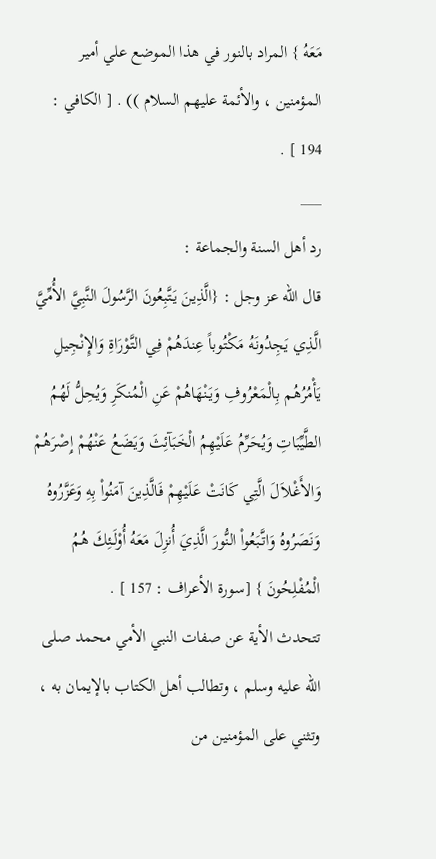مَعَهُ } المراد بالنور في هذا الموضع علي أمير المؤمنين ، والأئمة عليهم السلام )) . [ الكافي : 194 ] .
___
رد أهل السنة والجماعة :
قال الله عز وجل : {الَّذِينَ يَتَّبِعُونَ الرَّسُولَ النَّبِيَّ الأُمِّيَّ الَّذِي يَجِدُونَهُ مَكْتُوباً عِندَهُمْ فِي التَّوْرَاةِ وَالإِنْجِيلِ يَأْمُرُهُم بِالْمَعْرُوفِ وَيَنْهَاهُمْ عَنِ الْمُنكَرِ وَيُحِلُّ لَهُمُ الطَّيِّبَاتِ وَيُحَرِّمُ عَلَيْهِمُ الْخَبَآئِثَ وَيَضَعُ عَنْهُمْ إِصْرَهُمْ وَالأَغْلاَلَ الَّتِي كَانَتْ عَلَيْهِمْ فَالَّذِينَ آمَنُواْ بِهِ وَعَزَّرُوهُ وَنَصَرُوهُ وَاتَّبَعُواْ النُّورَ الَّذِيَ أُنزِلَ مَعَهُ أُوْلَـئِكَ هُمُ الْمُفْلِحُونَ } [سورة الأعراف : 157 ] .
تتحدث الأية عن صفات النبي الأمي محمد صلى الله عليه وسلم ، وتطالب أهل الكتاب بالإيمان به ، وتثني على المؤمنين من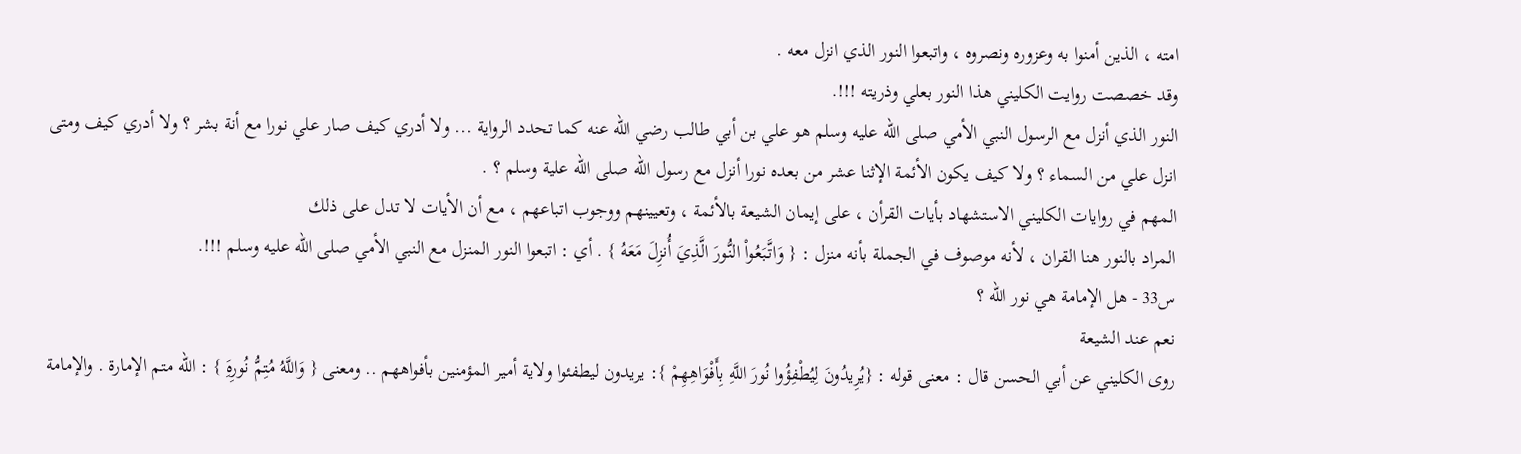امته ، الذين أمنوا به وعزوره ونصروه ، واتبعوا النور الذي انزل معه .
وقد خصصت روايت الكليني هذا النور بعلي وذريته !!!.
النور الذي أنزل مع الرسول النبي الأمي صلى الله عليه وسلم هو علي بن أبي طالب رضي الله عنه كما تحدد الرواية ... ولا أدري كيف صار علي نورا مع أنة بشر ؟ ولا أدري كيف ومتى انزل علي من السماء ؟ ولا كيف يكون الأئمة الإثنا عشر من بعده نورا أنزل مع رسول الله صلى الله علية وسلم ؟ .
المهم في روايات الكليني الاستشهاد بأيات القرأن ، على إيمان الشيعة بالأئمة ، وتعيينهم ووجوب اتباعهم ، مع أن الأيات لا تدل على ذلك
المراد بالنور هنا القران ، لأنه موصوف في الجملة بأنه منزل : { وَاتَّبَعُواْ النُّورَ الَّذِيَ أُنزِلَ مَعَهُ } . أي : اتبعوا النور المنزل مع النبي الأمي صلى الله عليه وسلم !!!.
س33 - هل الإمامة هي نور الله ؟
نعم عند الشيعة
روى الكليني عن أبي الحسن قال : معنى قوله : {يُرِيدُونَ لِيُطْفِؤُوا نُورَ اللَّهِ بِأَفْوَاهِهِمْ }: يريدون ليطفئوا ولاية أمير المؤمنين بأفواههم .. ومعنى { وَاللَّهُ مُتِمُّ نُورِهَِ } : الله متم الإمارة . والإمامة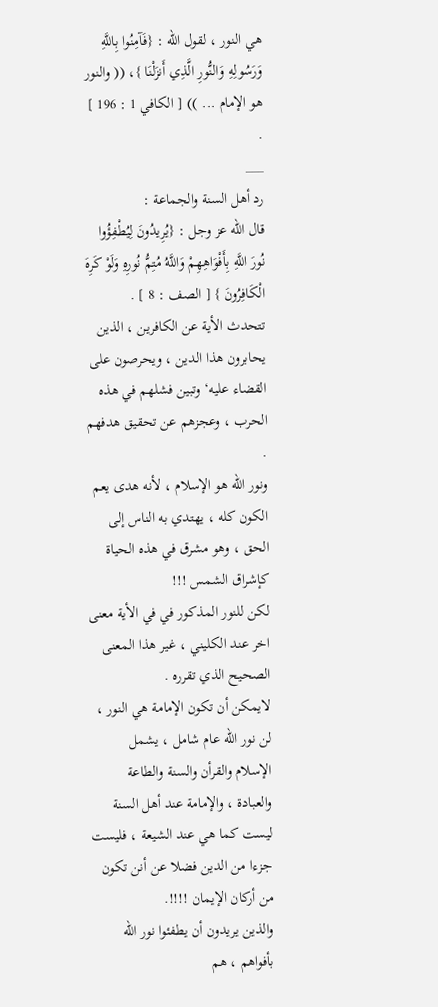هي النور ، لقول الله : {فَآمِنُوا بِاللَّهِ وَرَسُولِهِ وَالنُّورِ الَّذِي أَنزَلْنَا }، (( والنور هو الإمام ... )) [ الكافي 1 : 196 ] .
___
رد أهل السنة والجماعة :
قال الله عز وجل : {يُرِيدُونَ لِيُطْفِؤُوا نُورَ اللَّهِ بِأَفْوَاهِهِمْ وَاللَّهُ مُتِمُّ نُورِهِ وَلَوْ كَرِهَ الْكَافِرُونَ } [ الصف : 8 ] .
تتحدث الأية عن الكافرين ، الذين يحابرون هذا الدين ، ويحرصون على القضاء عليه‘وتبين فشلهم في هذه الحرب ، وعجزهم عن تحقيق هدفهم .
ونور الله هو الإسلام ، لأنه هدى يعم الكون كله ، يهتدي به الناس إلى الحق ، وهو مشرق في هذه الحياة كإشراق الشمس !!!
لكن للنور المذكور في في الأية معنى اخر عند الكليني ، غير هذا المعنى الصحيح الذي تقرره .
لايمكن أن تكون الإمامة هي النور ، لن نور الله عام شامل ، يشمل الإسلام والقرأن والسنة والطاعة والعبادة ، والإمامة عند أهل السنة ليست كما هي عند الشيعة ، فليست جزءا من الدين فضلا عن أنن تكون من أركان الإيمان !!!!.
والذين يريدون أن يطفئوا نور الله بأفواهم ، هم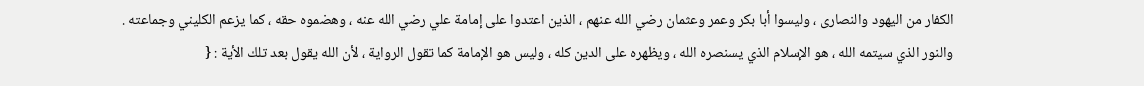الكفار من اليهود والنصارى ، وليسوا أبا بكر وعمر وعثمان رضي الله عنهم ، الذين اعتدوا على إمامة علي رضي الله عنه ، وهضموه حقه ، كما يزعم الكليني وجماعته .
والنور الذي سيتمه الله ، هو الإسلام الذي يسنصره الله ، ويظهره على الدين كله ، وليس هو الإمامة كما تقول الرواية ، لأن الله يقول بعد تلك الأية : {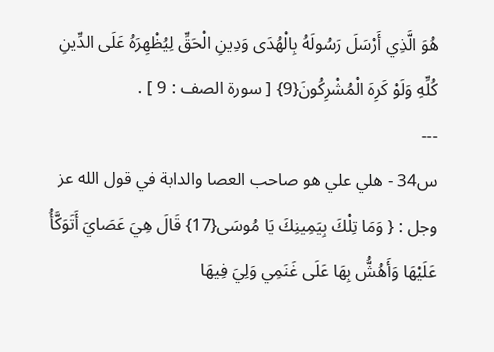هُوَ الَّذِي أَرْسَلَ رَسُولَهُ بِالْهُدَى وَدِينِ الْحَقِّ لِيُظْهِرَهُ عَلَى الدِّينِ كُلِّهِ وَلَوْ كَرِهَ الْمُشْرِكُونَ{9} [ سورة الصف : 9 ] .
---
س34 - هلي علي هو صاحب العصا والدابة في قول الله عز وجل : { وَمَا تِلْكَ بِيَمِينِكَ يَا مُوسَى{17} قَالَ هِيَ عَصَايَ أَتَوَكَّأُ عَلَيْهَا وَأَهُشُّ بِهَا عَلَى غَنَمِي وَلِيَ فِيهَا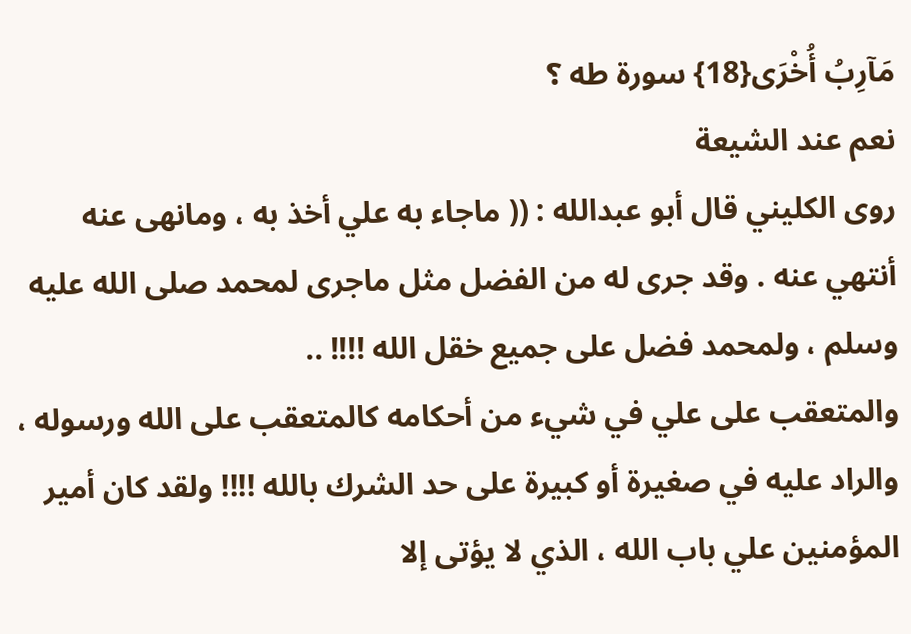مَآرِبُ أُخْرَى{18} سورة طه ؟
نعم عند الشيعة
روى الكليني قال أبو عبدالله : (( ماجاء به علي أخذ به ، ومانهى عنه أنتهي عنه . وقد جرى له من الفضل مثل ماجرى لمحمد صلى الله عليه وسلم ، ولمحمد فضل على جميع خقل الله !!!! ..
والمتعقب على علي في شيء من أحكامه كالمتعقب على الله ورسوله ، والراد عليه في صغيرة أو كبيرة على حد الشرك بالله !!!! ولقد كان أمير المؤمنين علي باب الله ، الذي لا يؤتى إلا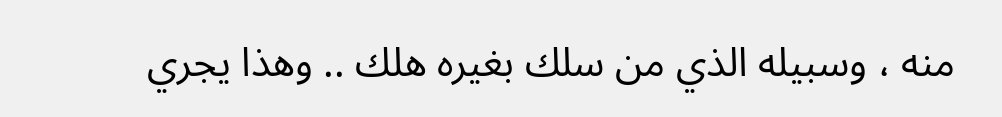منه ، وسبيله الذي من سلك بغيره هلك .. وهذا يجري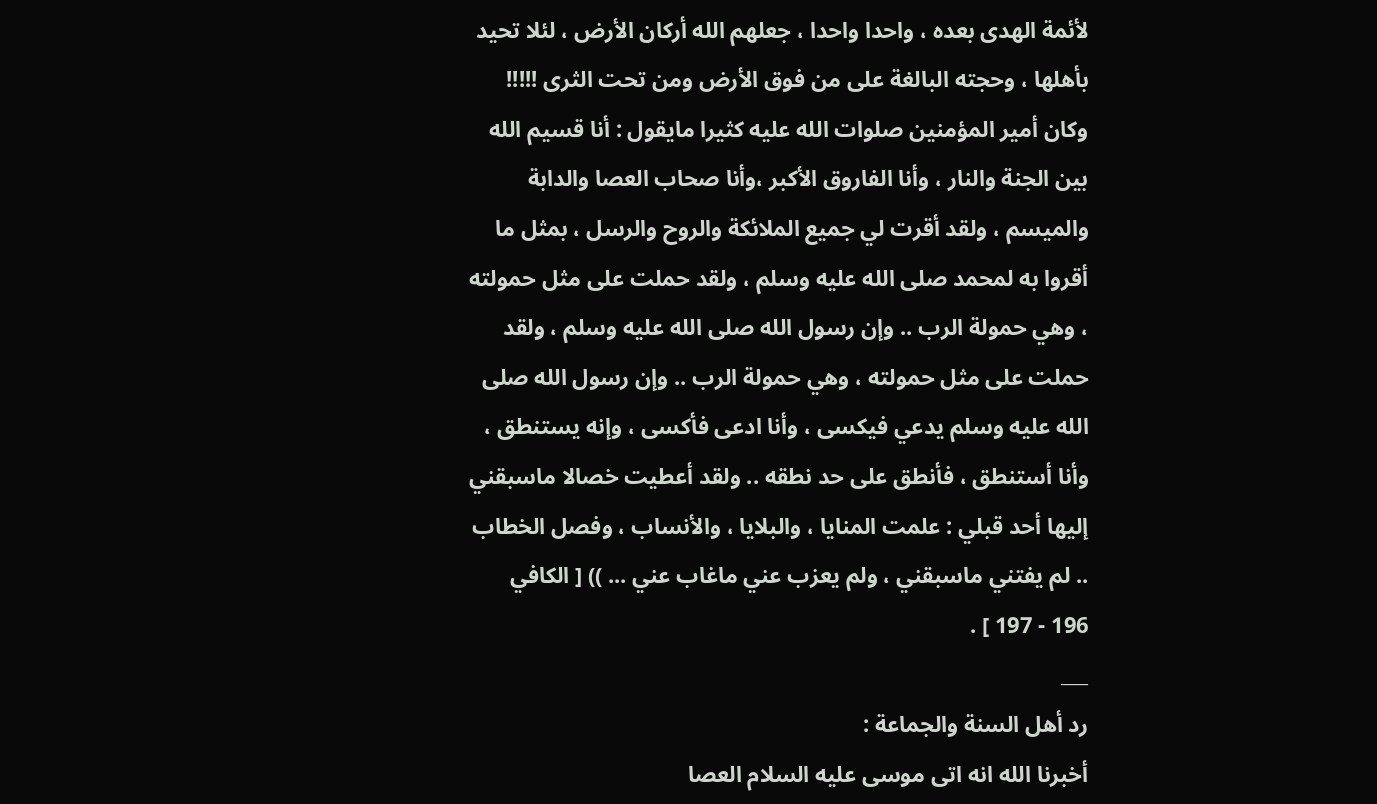لأئمة الهدى بعده ، واحدا واحدا ، جعلهم الله أركان الأرض ، لئلا تحيد بأهلها ، وحجته البالغة على من فوق الأرض ومن تحت الثرى !!!!!
وكان أمير المؤمنين صلوات الله عليه كثيرا مايقول : أنا قسيم الله بين الجنة والنار ، وأنا الفاروق الأكبر ،وأنا صحاب العصا والدابة والميسم ، ولقد أقرت لي جميع الملائكة والروح والرسل ، بمثل ما أقروا به لمحمد صلى الله عليه وسلم ، ولقد حملت على مثل حمولته ، وهي حمولة الرب .. وإن رسول الله صلى الله عليه وسلم ، ولقد حملت على مثل حمولته ، وهي حمولة الرب .. وإن رسول الله صلى الله عليه وسلم يدعي فيكسى ، وأنا ادعى فأكسى ، وإنه يستنطق ، وأنا أستنطق ، فأنطق على حد نطقه .. ولقد أعطيت خصالا ماسبقني إليها أحد قبلي : علمت المنايا ، والبلايا ، والأنساب ، وفصل الخطاب .. لم يفتني ماسبقني ، ولم يعزب عني ماغاب عني ... )) [ الكافي 196 - 197 ] .
___
رد أهل السنة والجماعة :
أخبرنا الله انه اتى موسى عليه السلام العصا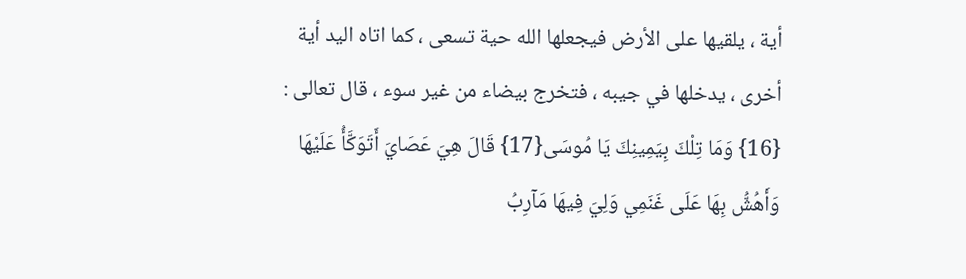أية ، يلقيها على الأرض فيجعلها الله حية تسعى ، كما اتاه اليد أية أخرى ، يدخلها في جيبه ، فتخرج بيضاء من غير سوء ، قال تعالى : {16} وَمَا تِلْكَ بِيَمِينِكَ يَا مُوسَى{17} قَالَ هِيَ عَصَايَ أَتَوَكَّأُ عَلَيْهَا وَأَهُشُّ بِهَا عَلَى غَنَمِي وَلِيَ فِيهَا مَآرِبُ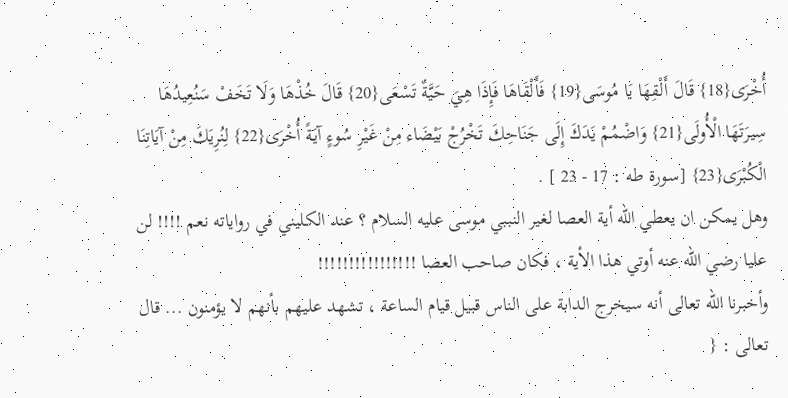أُخْرَى{18} قَالَ أَلْقِهَا يَا مُوسَى{19} فَأَلْقَاهَا فَإِذَا هِيَ حَيَّةٌ تَسْعَى{20} قَالَ خُذْهَا وَلَا تَخَفْ سَنُعِيدُهَا سِيرَتَهَا الْأُولَى{21} وَاضْمُمْ يَدَكَ إِلَى جَنَاحِكَ تَخْرُجْ بَيْضَاء مِنْ غَيْرِ سُوءٍ آيَةً أُخْرَى{22} لِنُرِيَكَ مِنْ آيَاتِنَا الْكُبْرَى{23} [سورة طه : 17 - 23 ] .
وهل يمكن ان يعطي الله أية العصا لغير النببي موسى عليه السلام ؟ عند الكليني في رواياته نعم !!!! لن عليا رضي الله عنه أوتي هذا الأية ، فكان صاحب العصا !!!!!!!!!!!!!!!!
وأخبرنا الله تعالى أنه سيخرج الدابة على الناس قبيل قيام الساعة ، تشهد عليهم بأنهم لا يؤمنون ... قال تعالى : {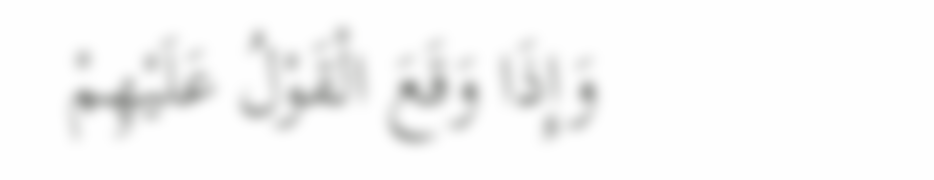وَإِذَا وَقَعَ الْقَوْلُ عَلَيْهِمْ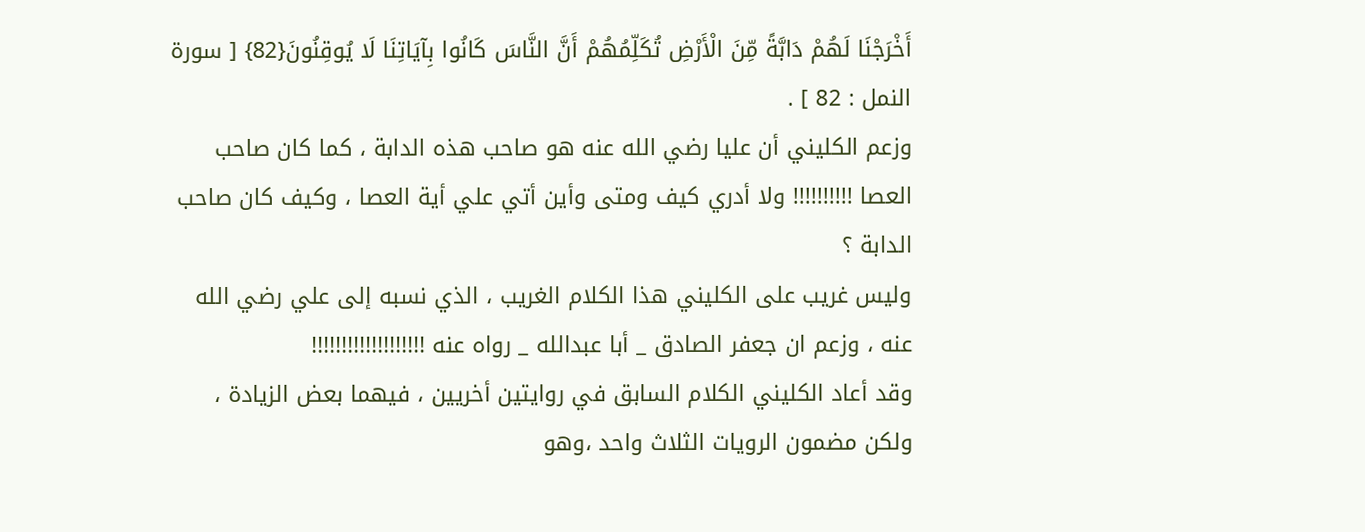أَخْرَجْنَا لَهُمْ دَابَّةً مِّنَ الْأَرْضِ تُكَلِّمُهُمْ أَنَّ النَّاسَ كَانُوا بِآيَاتِنَا لَا يُوقِنُونَ{82} [ سورة النمل : 82 ] .
وزعم الكليني أن عليا رضي الله عنه هو صاحب هذه الدابة ، كما كان صاحب العصا !!!!!!!!!! ولا أدري كيف ومتى وأين أتي علي أية العصا ، وكيف كان صاحب الدابة ؟
وليس غريب على الكليني هذا الكلام الغريب ، الذي نسبه إلى علي رضي الله عنه ، وزعم ان جعفر الصادق _ أبا عبدالله _ رواه عنه !!!!!!!!!!!!!!!!!!!
وقد أعاد الكليني الكلام السابق في روايتين أخريين ، فيهما بعض الزيادة ، ولكن مضمون الرويات الثلاث واحد ،وهو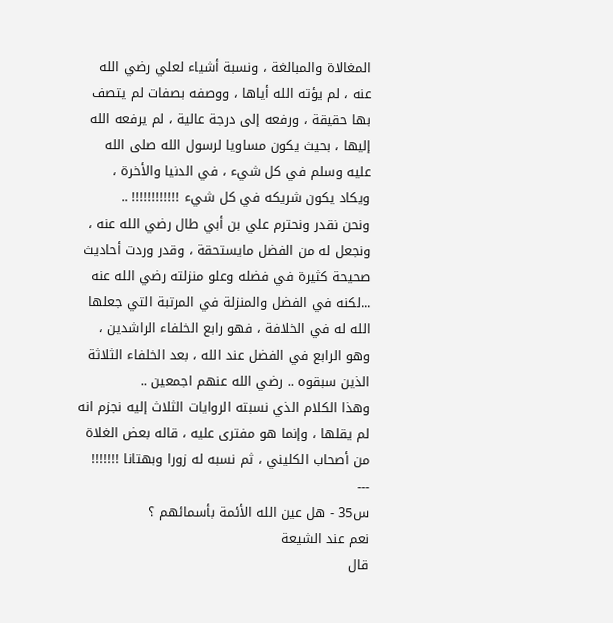المغالاة والمبالغة ، ونسبة أشياء لعلي رضي الله عنه ، لم يؤته الله أياها ، ووصفه بصفات لم يتصف بها حقيقة ، ورفعه إلى درجة عالية ، لم يرفعه الله إليها ، بحيث يكون مساويا لرسول الله صلى الله عليه وسلم في كل شيء ، في الدنيا والأخرة ، ويكاد يكون شريكه في كل شيء !!!!!!!!!!!! ..
ونحن نقدر ونحترم علي بن أبي طال رضي الله عنه ، ونجعل له من الفضل مايستحقة ، وقدر وردت أحاديث صحيحة كثيرة في فضله وعلو منزلته رضي الله عنه ...لكنه في الفضل والمنزلة في المرتبة التي جعلها الله له في الخلافة ، فهو رابع الخلفاء الراشدين ، وهو الرابع في الفضل عند الله ، بعد الخلفاء الثلاثة الذين سبقوه .. رضي الله عنهم اجمعين ..
وهذا الكلام الذي نسبته الروايات الثلاث إليه نجزم انه لم يقلها ، وإنما هو مفترى عليه ، قاله بعض الغلاة من أصحاب الكليني ، ثم نسبه له زورا وبهتانا !!!!!!!
---
س35 - هل عين الله الأئمة بأسمائهم ؟
نعم عند الشيعة
قال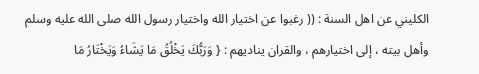الكليني عن اهل السنة : (( رغبوا عن اختيار الله واختيار رسول الله صلى الله عليه وسلم وأهل بيته ، إلى اختيارهم ، والقران يناديهم : { وَرَبُّكَ يَخْلُقُ مَا يَشَاءُ وَيَخْتَارُ مَا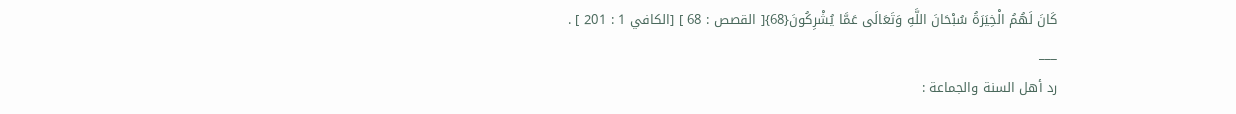كَانَ لَهُمُ الْخِيَرَةُ سُبْحَانَ اللَّهِ وَتَعَالَى عَمَّا يُشْرِكُونَ{68}[ القصص : 68 ] [الكافي 1 : 201 ] .
___
رد أهل السنة والجماعة :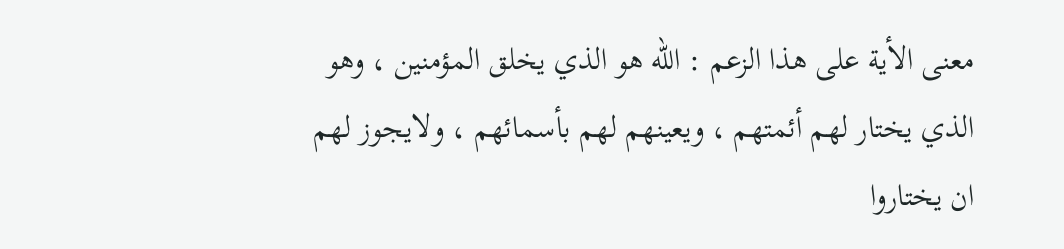معنى الأية على هذا الزعم : الله هو الذي يخلق المؤمنين ، وهو الذي يختار لهم أئمتهم ، ويعينهم لهم بأسمائهم ، ولايجوز لهم ان يختاروا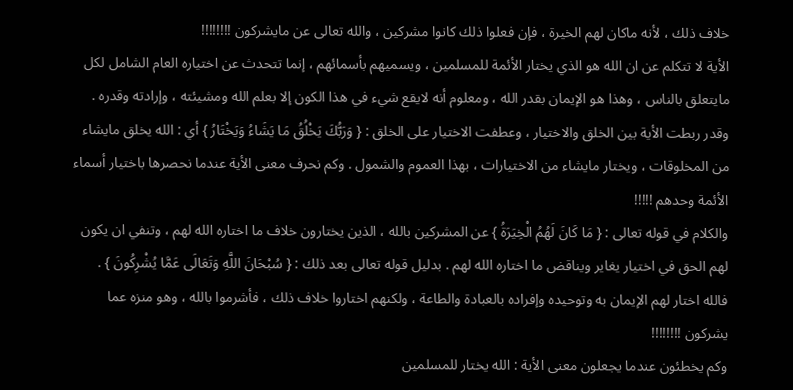خلاف ذلك ، لأنه ماكان لهم الخيرة ، فإن فعلوا ذلك كانوا مشركين ، والله تعالى عن مايشركون !!!!!!!!
الأية لا تتكلم عن ان الله هو الذي يختار الأئمة للمسلمين ، ويسميهم بأسمائهم ، إنما تتحدث عن اختياره العام الشامل لكل مايتعلق بالناس ، وهذا هو الإيمان بقدر الله ، ومعلوم أنه لايقع شيء في هذا الكون إلا بعلم الله ومشيئته ، وإرادته وقدره . وقدر ربطت الأية بين الخلق والاختيار ، وعطفت الاختيار على الخلق : { وَرَبُّكَ يَخْلُقُ مَا يَشَاءُ وَيَخْتَارُ } أي : الله يخلق مايشاء من المخلوقات ، ويختار مايشاء من الاختيارات ، بهذا العموم والشمول . وكم نحرف معنى الأية عندما نحصرها باختيار أسماء الأئمة وحدهم !!!!!
والكلام في قوله تعالى : { مَا كَانَ لَهُمُ الْخِيَرَةُ } عن المشركين بالله ، الذين يختارون خلاف ما اختاره الله لهم ، وتنفي ان يكون لهم الحق في اختيار يغاير ويناقض ما اختاره الله لهم . بدليل قوله تعالى بعد ذلك : { سُبْحَانَ اللَّهِ وَتَعَالَى عَمَّا يُشْرِكُونَ } .
فالله اختار لهم الإيمان به وتوحيده وإفراده بالعبادة والطاعة ، ولكنهم اختاروا خلاف ذلك ، فأشرموا بالله ، وهو منزه عما يشركون !!!!!!!!
وكم يخطئون عندما يجعلون معنى الأية : الله يختار للمسلمين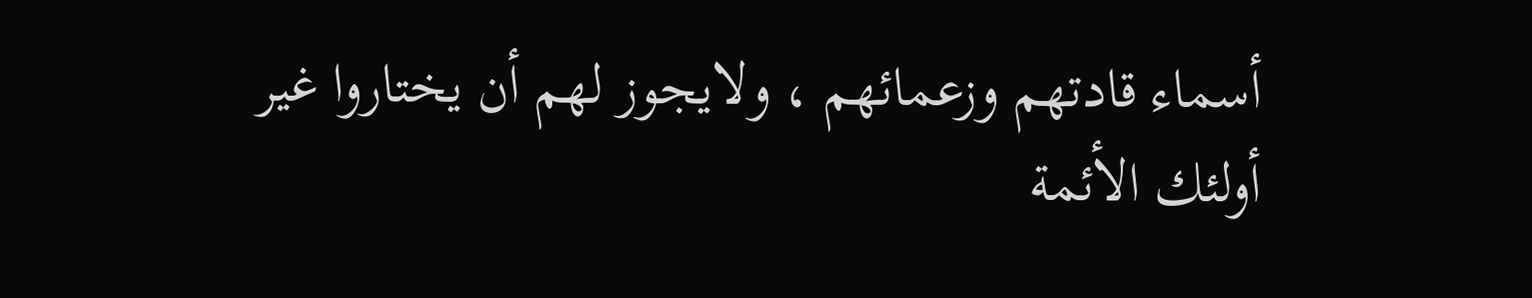أسماء قادتهم وزعمائهم ، ولايجوز لهم أن يختاروا غير أولئك الأئمة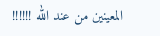المعينين من عند الله !!!!!!